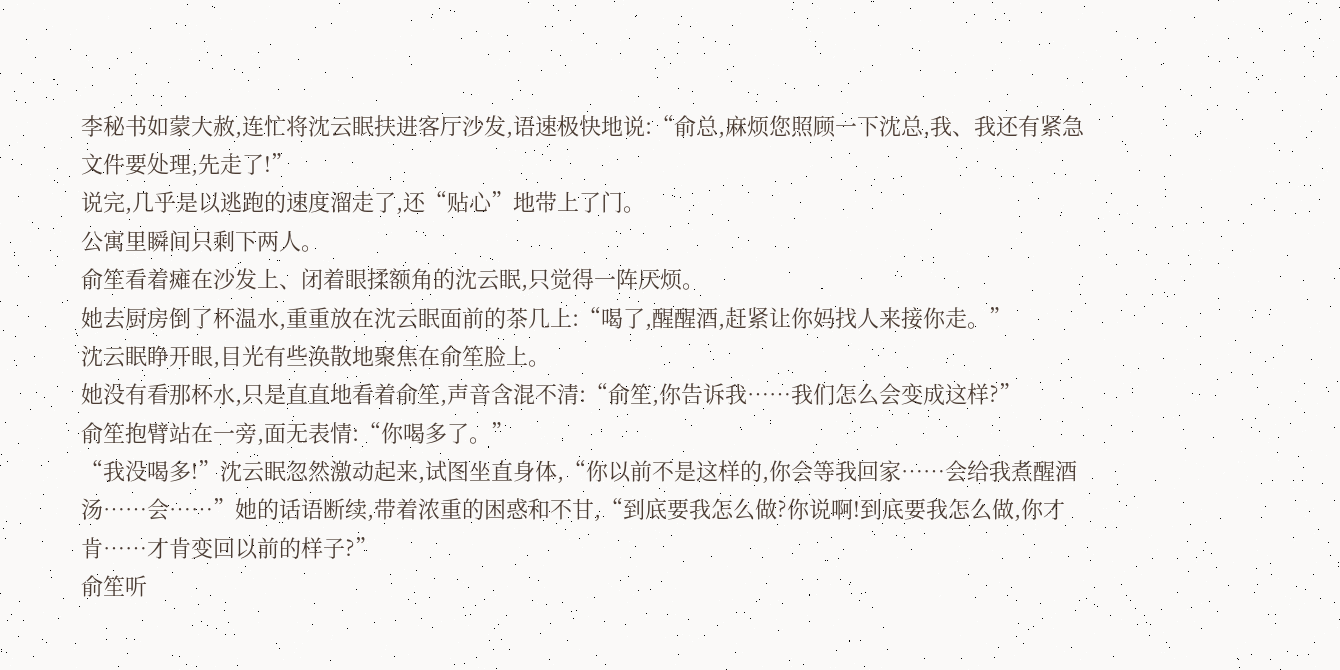李秘书如蒙大赦,连忙将沈云眠扶进客厅沙发,语速极快地说:“俞总,麻烦您照顾一下沈总,我、我还有紧急文件要处理,先走了!”
说完,几乎是以逃跑的速度溜走了,还“贴心”地带上了门。
公寓里瞬间只剩下两人。
俞笙看着瘫在沙发上、闭着眼揉额角的沈云眠,只觉得一阵厌烦。
她去厨房倒了杯温水,重重放在沈云眠面前的茶几上:“喝了,醒醒酒,赶紧让你妈找人来接你走。”
沈云眠睁开眼,目光有些涣散地聚焦在俞笙脸上。
她没有看那杯水,只是直直地看着俞笙,声音含混不清:“俞笙,你告诉我……我们怎么会变成这样?”
俞笙抱臂站在一旁,面无表情:“你喝多了。”
“我没喝多!”沈云眠忽然激动起来,试图坐直身体,“你以前不是这样的,你会等我回家……会给我煮醒酒汤……会……”她的话语断续,带着浓重的困惑和不甘,“到底要我怎么做?你说啊!到底要我怎么做,你才肯……才肯变回以前的样子?”
俞笙听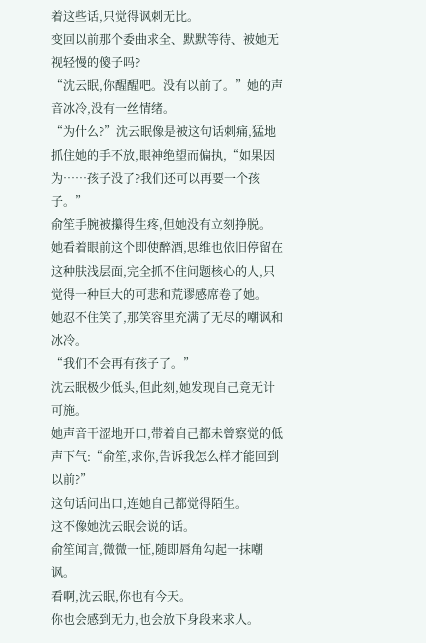着这些话,只觉得讽刺无比。
变回以前那个委曲求全、默默等待、被她无视轻慢的傻子吗?
“沈云眠,你醒醒吧。没有以前了。”她的声音冰冷,没有一丝情绪。
“为什么?”沈云眠像是被这句话刺痛,猛地抓住她的手不放,眼神绝望而偏执,“如果因为……孩子没了?我们还可以再要一个孩子。”
俞笙手腕被攥得生疼,但她没有立刻挣脱。
她看着眼前这个即使醉酒,思维也依旧停留在这种肤浅层面,完全抓不住问题核心的人,只觉得一种巨大的可悲和荒谬感席卷了她。
她忍不住笑了,那笑容里充满了无尽的嘲讽和冰冷。
“我们不会再有孩子了。”
沈云眠极少低头,但此刻,她发现自己竟无计可施。
她声音干涩地开口,带着自己都未曾察觉的低声下气:“俞笙,求你,告诉我怎么样才能回到以前?”
这句话问出口,连她自己都觉得陌生。
这不像她沈云眠会说的话。
俞笙闻言,微微一怔,随即唇角勾起一抹嘲讽。
看啊,沈云眠,你也有今天。
你也会感到无力,也会放下身段来求人。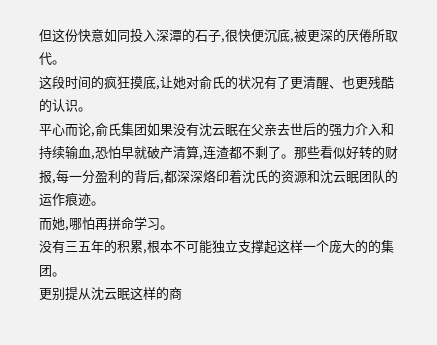但这份快意如同投入深潭的石子,很快便沉底,被更深的厌倦所取代。
这段时间的疯狂摸底,让她对俞氏的状况有了更清醒、也更残酷的认识。
平心而论,俞氏集团如果没有沈云眠在父亲去世后的强力介入和持续输血,恐怕早就破产清算,连渣都不剩了。那些看似好转的财报,每一分盈利的背后,都深深烙印着沈氏的资源和沈云眠团队的运作痕迹。
而她,哪怕再拼命学习。
没有三五年的积累,根本不可能独立支撑起这样一个庞大的的集团。
更别提从沈云眠这样的商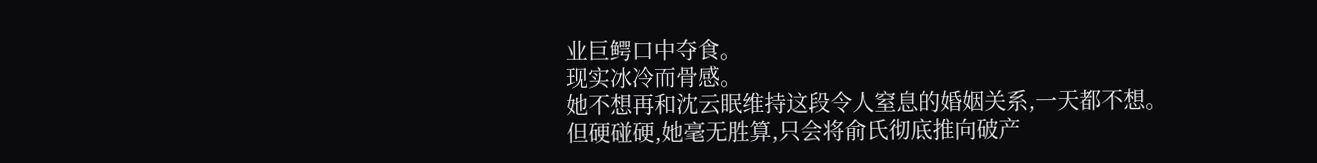业巨鳄口中夺食。
现实冰冷而骨感。
她不想再和沈云眠维持这段令人窒息的婚姻关系,一天都不想。
但硬碰硬,她毫无胜算,只会将俞氏彻底推向破产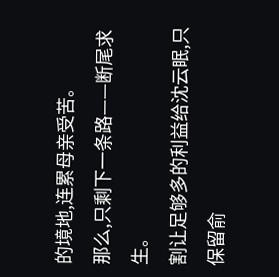的境地,连累母亲受苦。
那么,只剩下一条路——断尾求生。
割让足够多的利益给沈云眠,只保留俞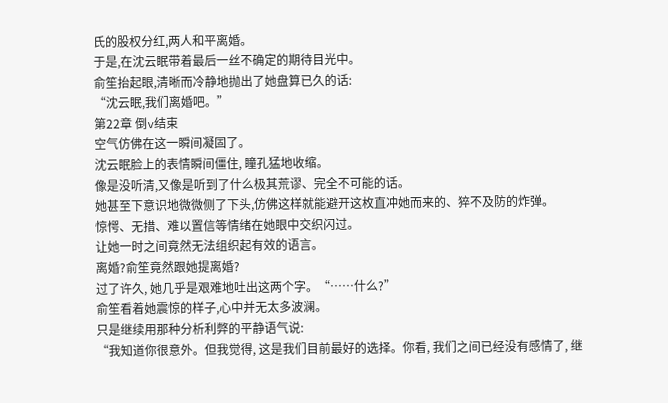氏的股权分红,两人和平离婚。
于是,在沈云眠带着最后一丝不确定的期待目光中。
俞笙抬起眼,清晰而冷静地抛出了她盘算已久的话:
“沈云眠,我们离婚吧。”
第22章 倒v结束
空气仿佛在这一瞬间凝固了。
沈云眠脸上的表情瞬间僵住, 瞳孔猛地收缩。
像是没听清,又像是听到了什么极其荒谬、完全不可能的话。
她甚至下意识地微微侧了下头,仿佛这样就能避开这枚直冲她而来的、猝不及防的炸弹。
惊愕、无措、难以置信等情绪在她眼中交织闪过。
让她一时之间竟然无法组织起有效的语言。
离婚?俞笙竟然跟她提离婚?
过了许久, 她几乎是艰难地吐出这两个字。“……什么?”
俞笙看着她震惊的样子,心中并无太多波澜。
只是继续用那种分析利弊的平静语气说:
“我知道你很意外。但我觉得, 这是我们目前最好的选择。你看, 我们之间已经没有感情了, 继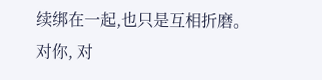续绑在一起,也只是互相折磨。
对你, 对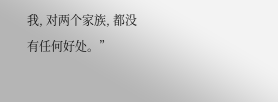我, 对两个家族, 都没有任何好处。”